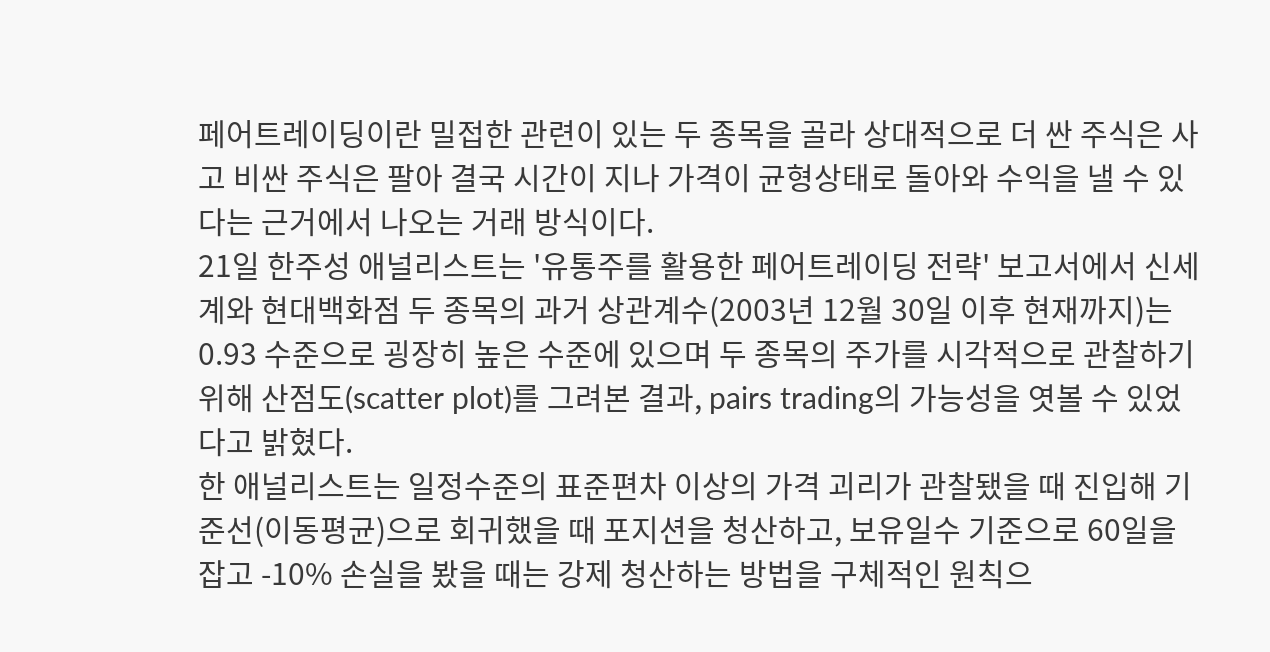페어트레이딩이란 밀접한 관련이 있는 두 종목을 골라 상대적으로 더 싼 주식은 사고 비싼 주식은 팔아 결국 시간이 지나 가격이 균형상태로 돌아와 수익을 낼 수 있다는 근거에서 나오는 거래 방식이다.
21일 한주성 애널리스트는 '유통주를 활용한 페어트레이딩 전략' 보고서에서 신세계와 현대백화점 두 종목의 과거 상관계수(2003년 12월 30일 이후 현재까지)는 0.93 수준으로 굉장히 높은 수준에 있으며 두 종목의 주가를 시각적으로 관찰하기 위해 산점도(scatter plot)를 그려본 결과, pairs trading의 가능성을 엿볼 수 있었다고 밝혔다.
한 애널리스트는 일정수준의 표준편차 이상의 가격 괴리가 관찰됐을 때 진입해 기준선(이동평균)으로 회귀했을 때 포지션을 청산하고, 보유일수 기준으로 60일을 잡고 -10% 손실을 봤을 때는 강제 청산하는 방법을 구체적인 원칙으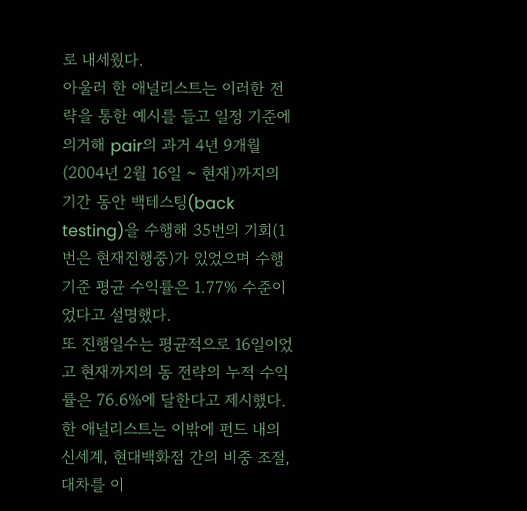로 내세웠다.
아울러 한 애널리스트는 이러한 전략을 통한 예시를 들고 일정 기준에 의거해 pair의 과거 4년 9개월(2004년 2월 16일 ~ 현재)까지의 기간 동안 백테스팅(back testing)을 수행해 35번의 기회(1번은 현재진행중)가 있었으며 수행 기준 평균 수익률은 1.77% 수준이었다고 설명했다.
또 진행일수는 평균적으로 16일이었고 현재까지의 동 전략의 누적 수익률은 76.6%에 달한다고 제시했다.
한 애널리스트는 이밖에 펀드 내의 신세계, 현대백화점 간의 비중 조절, 대차를 이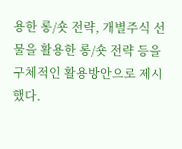용한 롱/숏 전략, 개별주식 선물을 활용한 롱/숏 전략 등을 구체적인 활용방안으로 제시했다.